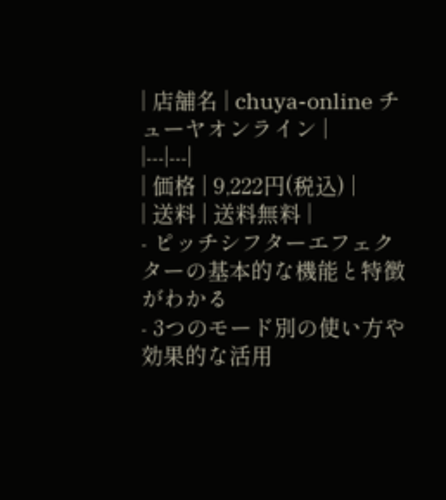| 店舗名 | chuya-online チューヤオンライン |
|---|---|
| 価格 | 9,222円(税込) |
| 送料 | 送料無料 |
- ピッチシフターエフェクターの基本的な機能と特徴がわかる
- 3つのモード別の使い方や効果的な活用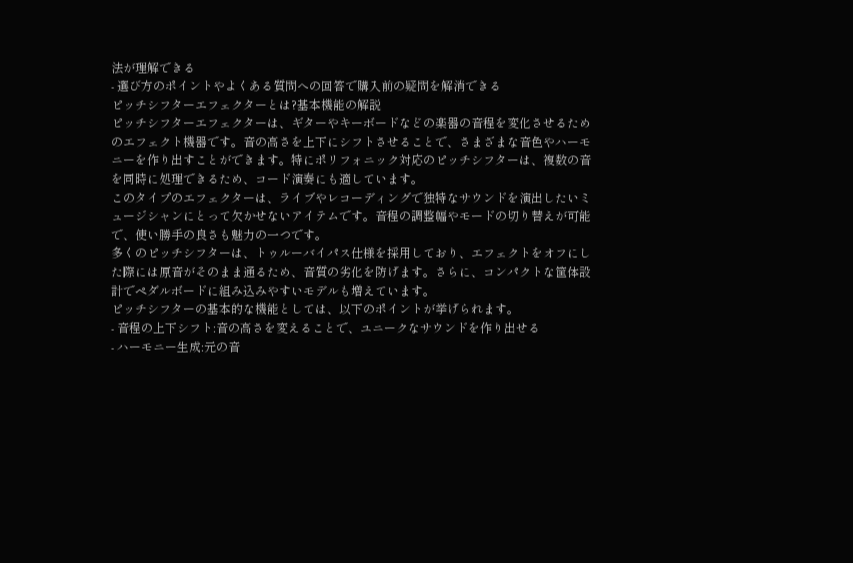法が理解できる
- 選び方のポイントやよくある質問への回答で購入前の疑問を解消できる
ピッチシフターエフェクターとは?基本機能の解説
ピッチシフターエフェクターは、ギターやキーボードなどの楽器の音程を変化させるためのエフェクト機器です。音の高さを上下にシフトさせることで、さまざまな音色やハーモニーを作り出すことができます。特にポリフォニック対応のピッチシフターは、複数の音を同時に処理できるため、コード演奏にも適しています。
このタイプのエフェクターは、ライブやレコーディングで独特なサウンドを演出したいミュージシャンにとって欠かせないアイテムです。音程の調整幅やモードの切り替えが可能で、使い勝手の良さも魅力の一つです。
多くのピッチシフターは、トゥルーバイパス仕様を採用しており、エフェクトをオフにした際には原音がそのまま通るため、音質の劣化を防げます。さらに、コンパクトな筐体設計でペダルボードに組み込みやすいモデルも増えています。
ピッチシフターの基本的な機能としては、以下のポイントが挙げられます。
- 音程の上下シフト:音の高さを変えることで、ユニークなサウンドを作り出せる
- ハーモニー生成:元の音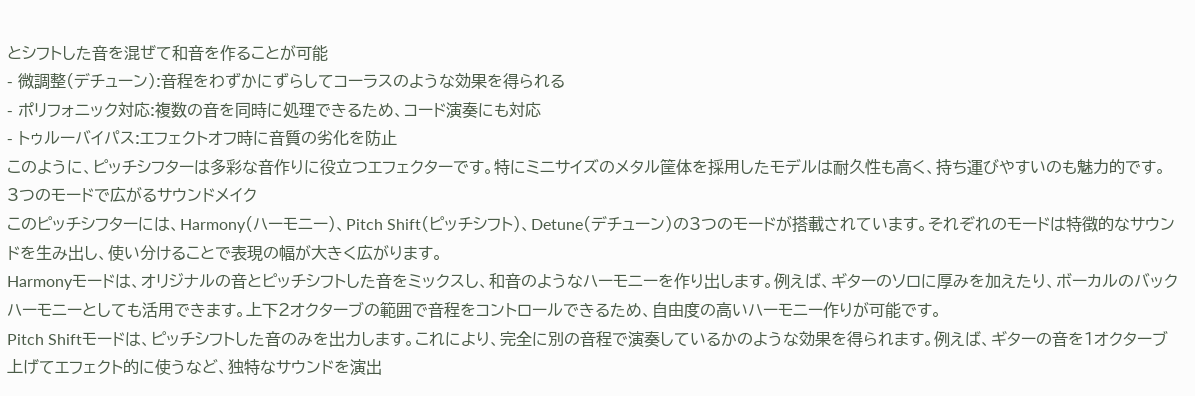とシフトした音を混ぜて和音を作ることが可能
- 微調整(デチューン):音程をわずかにずらしてコーラスのような効果を得られる
- ポリフォニック対応:複数の音を同時に処理できるため、コード演奏にも対応
- トゥルーバイパス:エフェクトオフ時に音質の劣化を防止
このように、ピッチシフターは多彩な音作りに役立つエフェクターです。特にミニサイズのメタル筐体を採用したモデルは耐久性も高く、持ち運びやすいのも魅力的です。
3つのモードで広がるサウンドメイク
このピッチシフターには、Harmony(ハーモニー)、Pitch Shift(ピッチシフト)、Detune(デチューン)の3つのモードが搭載されています。それぞれのモードは特徴的なサウンドを生み出し、使い分けることで表現の幅が大きく広がります。
Harmonyモードは、オリジナルの音とピッチシフトした音をミックスし、和音のようなハーモニーを作り出します。例えば、ギターのソロに厚みを加えたり、ボーカルのバックハーモニーとしても活用できます。上下2オクターブの範囲で音程をコントロールできるため、自由度の高いハーモニー作りが可能です。
Pitch Shiftモードは、ピッチシフトした音のみを出力します。これにより、完全に別の音程で演奏しているかのような効果を得られます。例えば、ギターの音を1オクターブ上げてエフェクト的に使うなど、独特なサウンドを演出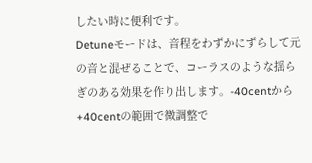したい時に便利です。
Detuneモードは、音程をわずかにずらして元の音と混ぜることで、コーラスのような揺らぎのある効果を作り出します。-40centから+40centの範囲で微調整で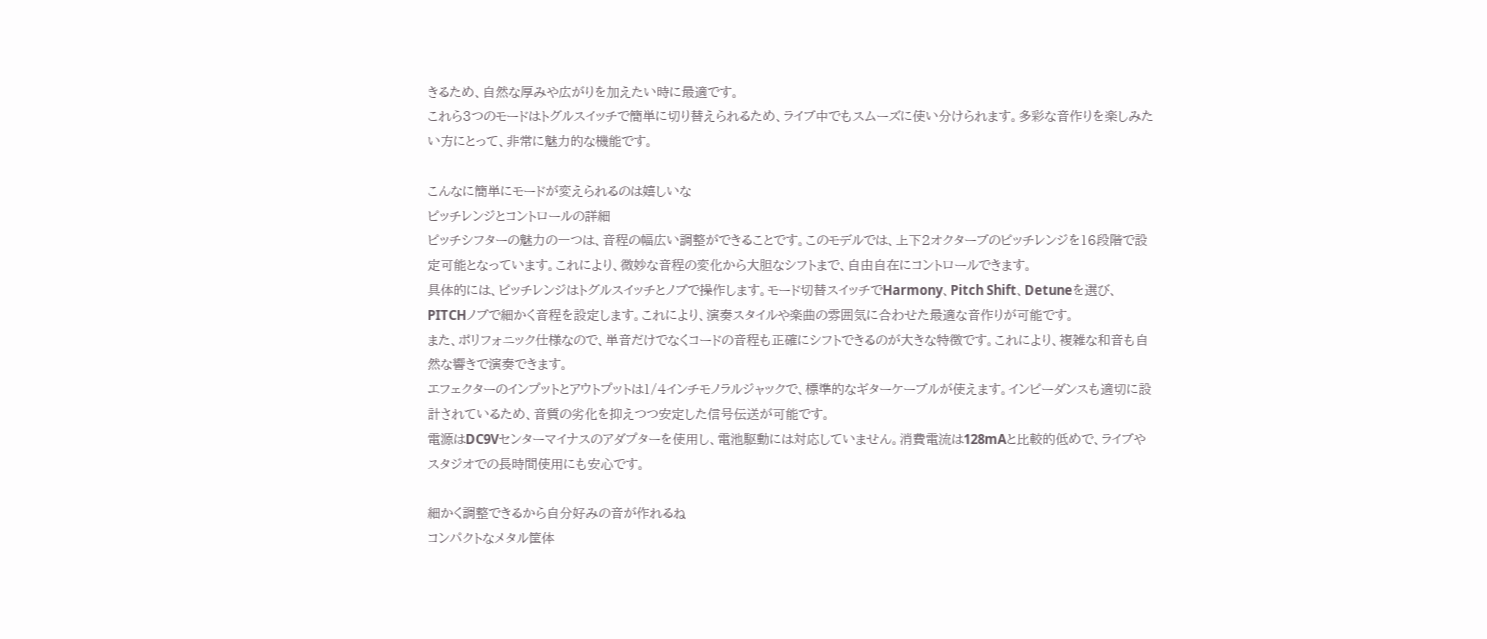きるため、自然な厚みや広がりを加えたい時に最適です。
これら3つのモードはトグルスイッチで簡単に切り替えられるため、ライブ中でもスムーズに使い分けられます。多彩な音作りを楽しみたい方にとって、非常に魅力的な機能です。

こんなに簡単にモードが変えられるのは嬉しいな
ピッチレンジとコントロールの詳細
ピッチシフターの魅力の一つは、音程の幅広い調整ができることです。このモデルでは、上下2オクターブのピッチレンジを16段階で設定可能となっています。これにより、微妙な音程の変化から大胆なシフトまで、自由自在にコントロールできます。
具体的には、ピッチレンジはトグルスイッチとノブで操作します。モード切替スイッチでHarmony、Pitch Shift、Detuneを選び、PITCHノブで細かく音程を設定します。これにより、演奏スタイルや楽曲の雰囲気に合わせた最適な音作りが可能です。
また、ポリフォニック仕様なので、単音だけでなくコードの音程も正確にシフトできるのが大きな特徴です。これにより、複雑な和音も自然な響きで演奏できます。
エフェクターのインプットとアウトプットは1/4インチモノラルジャックで、標準的なギターケーブルが使えます。インピーダンスも適切に設計されているため、音質の劣化を抑えつつ安定した信号伝送が可能です。
電源はDC9Vセンターマイナスのアダプターを使用し、電池駆動には対応していません。消費電流は128mAと比較的低めで、ライブやスタジオでの長時間使用にも安心です。

細かく調整できるから自分好みの音が作れるね
コンパクトなメタル筐体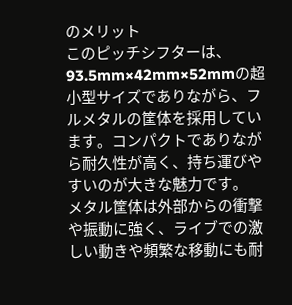のメリット
このピッチシフターは、93.5mm×42mm×52mmの超小型サイズでありながら、フルメタルの筐体を採用しています。コンパクトでありながら耐久性が高く、持ち運びやすいのが大きな魅力です。
メタル筐体は外部からの衝撃や振動に強く、ライブでの激しい動きや頻繁な移動にも耐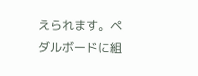えられます。ペダルボードに組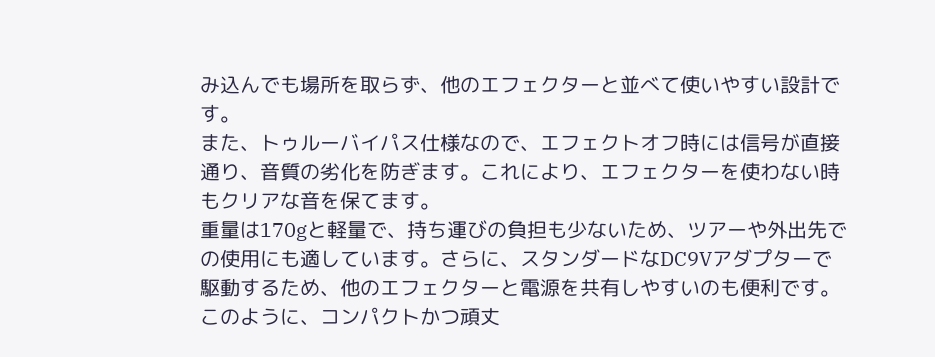み込んでも場所を取らず、他のエフェクターと並べて使いやすい設計です。
また、トゥルーバイパス仕様なので、エフェクトオフ時には信号が直接通り、音質の劣化を防ぎます。これにより、エフェクターを使わない時もクリアな音を保てます。
重量は170gと軽量で、持ち運びの負担も少ないため、ツアーや外出先での使用にも適しています。さらに、スタンダードなDC9Vアダプターで駆動するため、他のエフェクターと電源を共有しやすいのも便利です。
このように、コンパクトかつ頑丈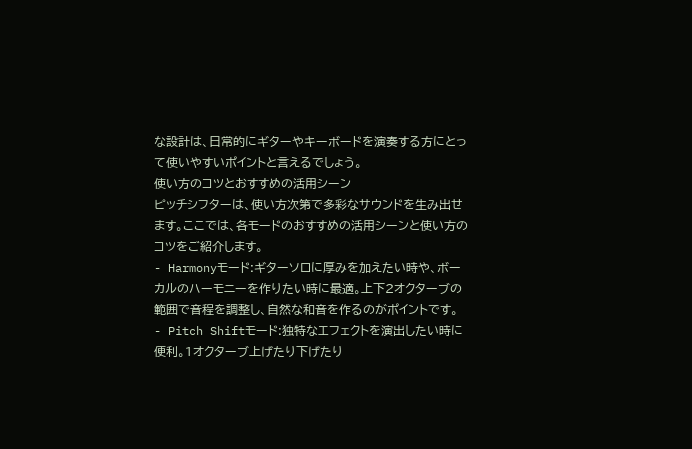な設計は、日常的にギターやキーボードを演奏する方にとって使いやすいポイントと言えるでしょう。
使い方のコツとおすすめの活用シーン
ピッチシフターは、使い方次第で多彩なサウンドを生み出せます。ここでは、各モードのおすすめの活用シーンと使い方のコツをご紹介します。
- Harmonyモード:ギターソロに厚みを加えたい時や、ボーカルのハーモニーを作りたい時に最適。上下2オクターブの範囲で音程を調整し、自然な和音を作るのがポイントです。
- Pitch Shiftモード:独特なエフェクトを演出したい時に便利。1オクターブ上げたり下げたり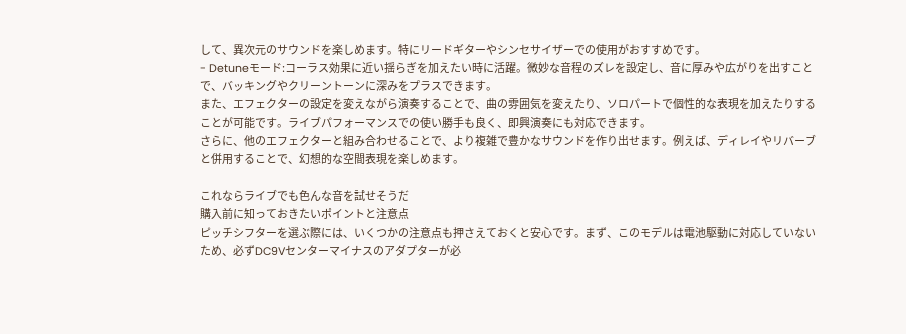して、異次元のサウンドを楽しめます。特にリードギターやシンセサイザーでの使用がおすすめです。
- Detuneモード:コーラス効果に近い揺らぎを加えたい時に活躍。微妙な音程のズレを設定し、音に厚みや広がりを出すことで、バッキングやクリーントーンに深みをプラスできます。
また、エフェクターの設定を変えながら演奏することで、曲の雰囲気を変えたり、ソロパートで個性的な表現を加えたりすることが可能です。ライブパフォーマンスでの使い勝手も良く、即興演奏にも対応できます。
さらに、他のエフェクターと組み合わせることで、より複雑で豊かなサウンドを作り出せます。例えば、ディレイやリバーブと併用することで、幻想的な空間表現を楽しめます。

これならライブでも色んな音を試せそうだ
購入前に知っておきたいポイントと注意点
ピッチシフターを選ぶ際には、いくつかの注意点も押さえておくと安心です。まず、このモデルは電池駆動に対応していないため、必ずDC9Vセンターマイナスのアダプターが必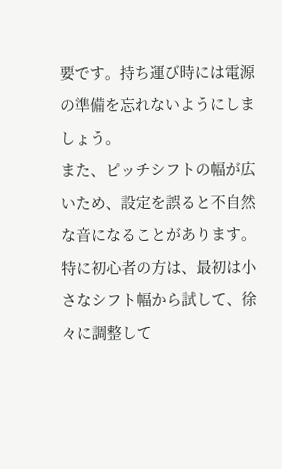要です。持ち運び時には電源の準備を忘れないようにしましょう。
また、ピッチシフトの幅が広いため、設定を誤ると不自然な音になることがあります。特に初心者の方は、最初は小さなシフト幅から試して、徐々に調整して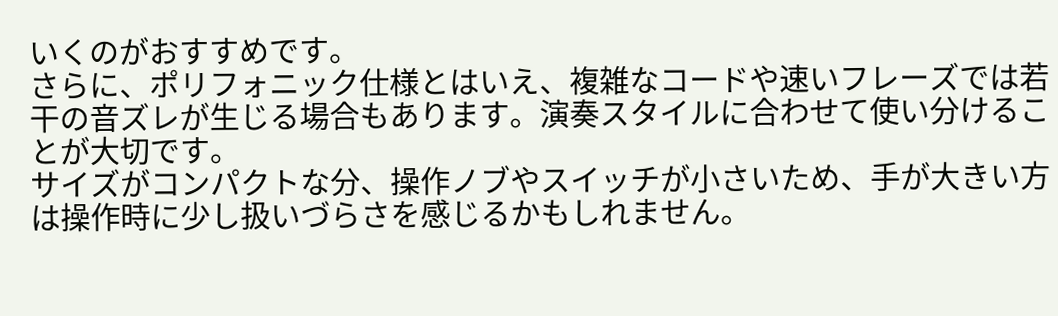いくのがおすすめです。
さらに、ポリフォニック仕様とはいえ、複雑なコードや速いフレーズでは若干の音ズレが生じる場合もあります。演奏スタイルに合わせて使い分けることが大切です。
サイズがコンパクトな分、操作ノブやスイッチが小さいため、手が大きい方は操作時に少し扱いづらさを感じるかもしれません。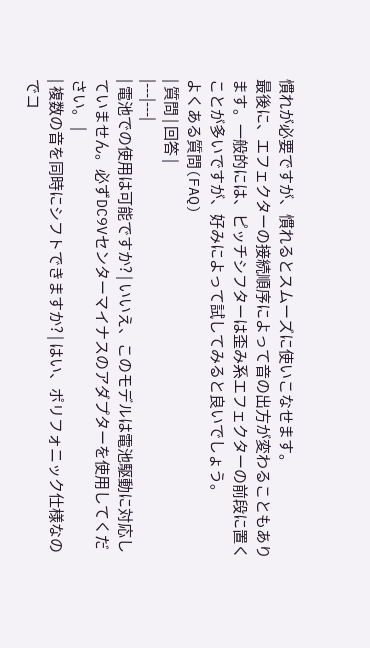慣れが必要ですが、慣れるとスムーズに使いこなせます。
最後に、エフェクターの接続順序によって音の出方が変わることもあります。一般的には、ピッチシフターは歪み系エフェクターの前段に置くことが多いですが、好みによって試してみると良いでしょう。
よくある質問(FAQ)
| 質問 | 回答 |
|---|---|
| 電池での使用は可能ですか? | いいえ、このモデルは電池駆動に対応していません。必ずDC9Vセンターマイナスのアダプターを使用してください。 |
| 複数の音を同時にシフトできますか? | はい、ポリフォニック仕様なのでコ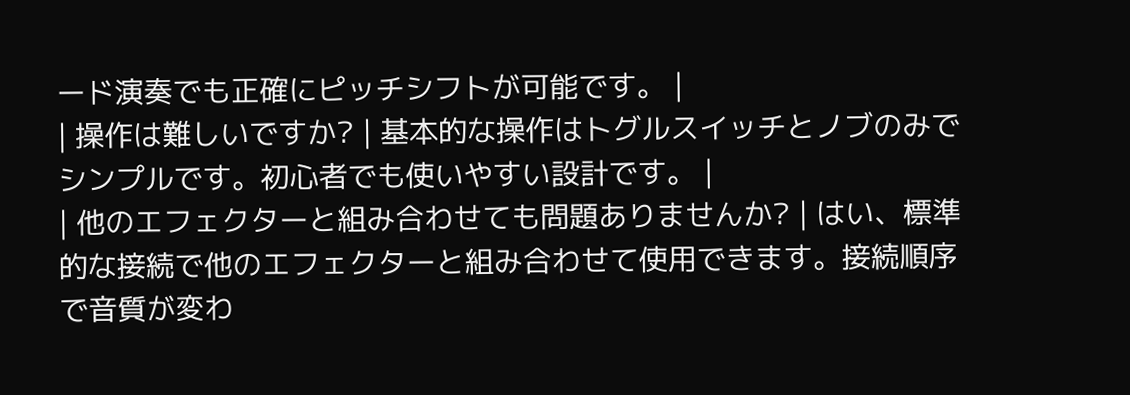ード演奏でも正確にピッチシフトが可能です。 |
| 操作は難しいですか? | 基本的な操作はトグルスイッチとノブのみでシンプルです。初心者でも使いやすい設計です。 |
| 他のエフェクターと組み合わせても問題ありませんか? | はい、標準的な接続で他のエフェクターと組み合わせて使用できます。接続順序で音質が変わ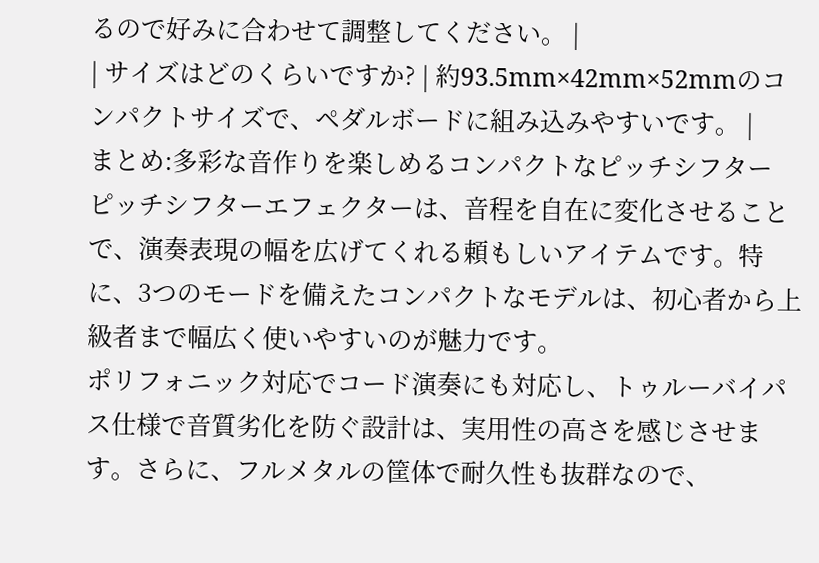るので好みに合わせて調整してください。 |
| サイズはどのくらいですか? | 約93.5mm×42mm×52mmのコンパクトサイズで、ペダルボードに組み込みやすいです。 |
まとめ:多彩な音作りを楽しめるコンパクトなピッチシフター
ピッチシフターエフェクターは、音程を自在に変化させることで、演奏表現の幅を広げてくれる頼もしいアイテムです。特に、3つのモードを備えたコンパクトなモデルは、初心者から上級者まで幅広く使いやすいのが魅力です。
ポリフォニック対応でコード演奏にも対応し、トゥルーバイパス仕様で音質劣化を防ぐ設計は、実用性の高さを感じさせます。さらに、フルメタルの筐体で耐久性も抜群なので、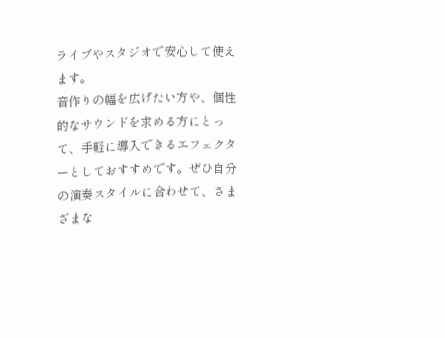ライブやスタジオで安心して使えます。
音作りの幅を広げたい方や、個性的なサウンドを求める方にとって、手軽に導入できるエフェクターとしておすすめです。ぜひ自分の演奏スタイルに合わせて、さまざまな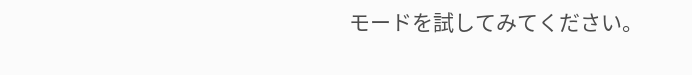モードを試してみてください。